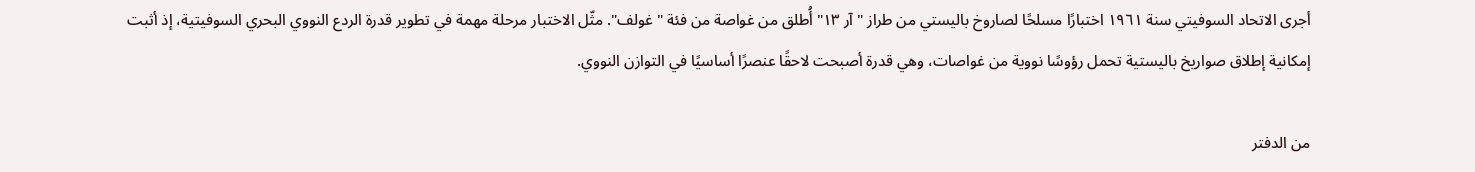أجرى الاتحاد السوفيتي سنة ١٩٦١ اختبارًا مسلحًا لصاروخ باليستي من طراز "آر ١٣" أُطلق من غواصة من فئة "غولف". مثّل الاختبار مرحلة مهمة في تطوير قدرة الردع النووي البحري السوفيتية، إذ أثبت إمكانية إطلاق صواريخ باليستية تحمل رؤوسًا نووية من غواصات، وهي قدرة أصبحت لاحقًا عنصرًا أساسيًا في التوازن النووي.

من الدفتر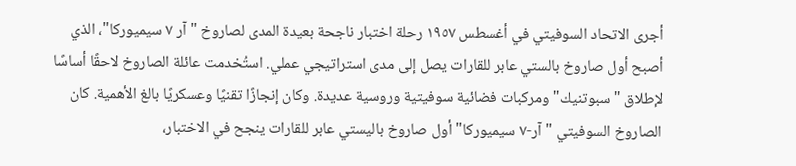أجرى الاتحاد السوفيتي في أغسطس ١٩٥٧ رحلة اختبار ناجحة بعيدة المدى لصاروخ "آر ٧ سيميوركا"، الذي أصبح أول صاروخ بالستي عابر للقارات يصل إلى مدى استراتيجي عملي. استُخدمت عائلة الصاروخ لاحقًا أساسًا لإطلاق "سبوتنيك" ومركبات فضائية سوفيتية وروسية عديدة. وكان إنجازًا تقنيًا وعسكريًا بالغ الأهمية. كان الصاروخ السوفيتي "آر-٧ سيميوركا" أول صاروخ باليستي عابر للقارات ينجح في الاختبار،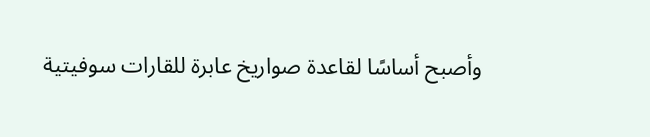وأصبح أساسًا لقاعدة صواريخ عابرة للقارات سوفيتية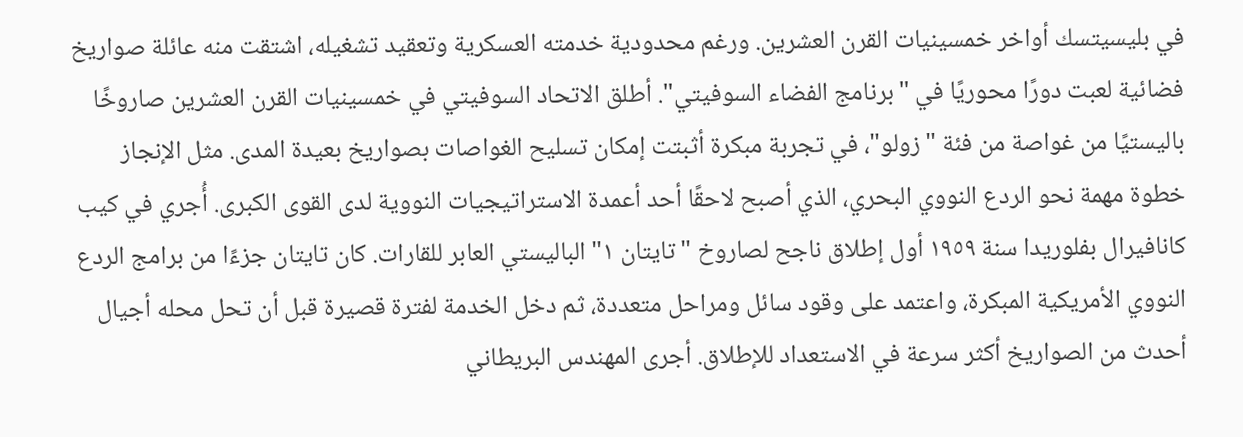في بليسيتسك أواخر خمسينيات القرن العشرين. ورغم محدودية خدمته العسكرية وتعقيد تشغيله، اشتقت منه عائلة صواريخ فضائية لعبت دورًا محوريًا في "برنامج الفضاء السوفيتي". أطلق الاتحاد السوفيتي في خمسينيات القرن العشرين صاروخًا باليستيًا من غواصة من فئة "زولو"، في تجربة مبكرة أثبتت إمكان تسليح الغواصات بصواريخ بعيدة المدى. مثل الإنجاز خطوة مهمة نحو الردع النووي البحري، الذي أصبح لاحقًا أحد أعمدة الاستراتيجيات النووية لدى القوى الكبرى. أُجري في كيب كانافيرال بفلوريدا سنة ١٩٥٩ أول إطلاق ناجح لصاروخ "تايتان ١" الباليستي العابر للقارات. كان تايتان جزءًا من برامج الردع النووي الأمريكية المبكرة، واعتمد على وقود سائل ومراحل متعددة، ثم دخل الخدمة لفترة قصيرة قبل أن تحل محله أجيال أحدث من الصواريخ أكثر سرعة في الاستعداد للإطلاق. أجرى المهندس البريطاني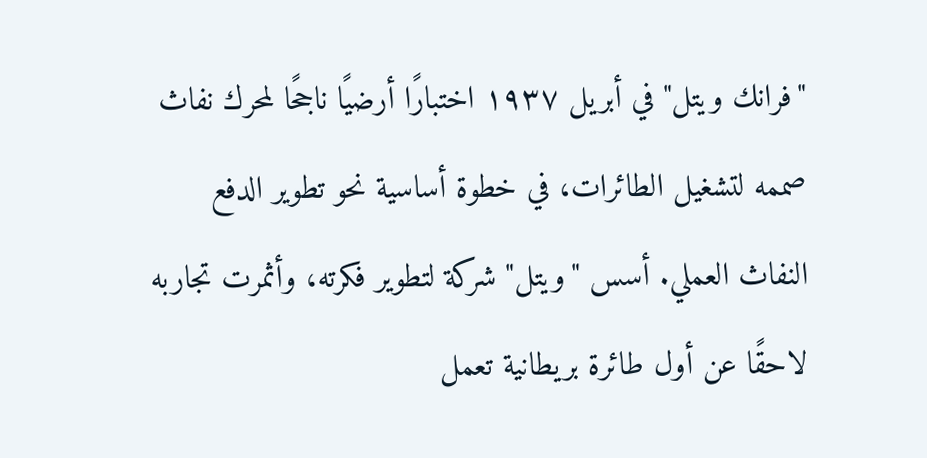"فرانك ويتل" في أبريل ١٩٣٧ اختبارًا أرضيًا ناجحًا لمحرك نفاث صممه لتشغيل الطائرات، في خطوة أساسية نحو تطوير الدفع النفاث العملي. أسس "ويتل" شركة لتطوير فكرته، وأثمرت تجاربه لاحقًا عن أول طائرة بريطانية تعمل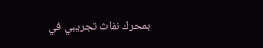بمحرك نفاث تجريبي في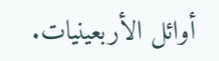أوائل الأربعينيات.